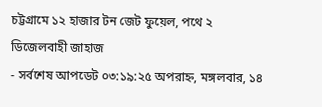চট্টগ্রামে ১২ হাজার টন জেট ফুয়েল, পথে ২ ডিজেলবাহী জাহাজ
- সর্বশেষ আপডেট ০৩:১৯:২৫ অপরাহ্ন, মঙ্গলবার, ১৪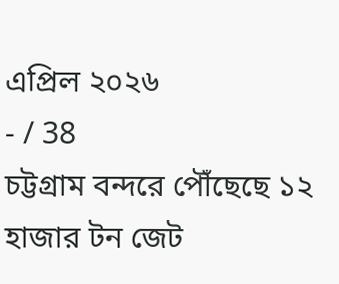এপ্রিল ২০২৬
- / 38
চট্টগ্রাম বন্দরে পৌঁছেছে ১২ হাজার টন জেট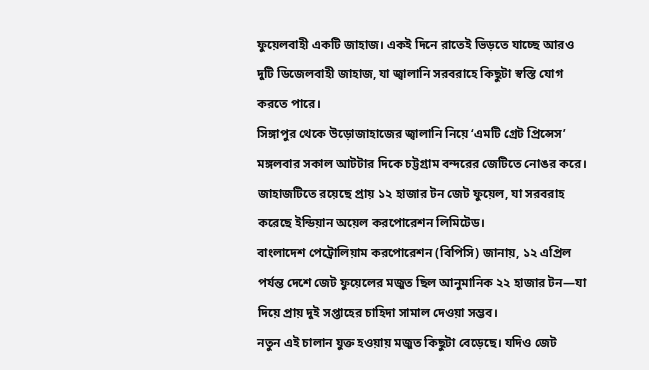ফুয়েলবাহী একটি জাহাজ। একই দিনে রাতেই ভিড়তে যাচ্ছে আরও দুটি ডিজেলবাহী জাহাজ, যা জ্বালানি সরবরাহে কিছুটা স্বস্তি যোগ করতে পারে।
সিঙ্গাপুর থেকে উড়োজাহাজের জ্বালানি নিয়ে ‘এমটি গ্রেট প্রিন্সেস’ মঙ্গলবার সকাল আটটার দিকে চট্টগ্রাম বন্দরের জেটিতে নোঙর করে। জাহাজটিতে রয়েছে প্রায় ১২ হাজার টন জেট ফুয়েল, যা সরবরাহ করেছে ইন্ডিয়ান অয়েল করপোরেশন লিমিটেড।
বাংলাদেশ পেট্রোলিয়াম করপোরেশন (বিপিসি) জানায়, ১২ এপ্রিল পর্যন্ত দেশে জেট ফুয়েলের মজুত ছিল আনুমানিক ২২ হাজার টন—যা দিয়ে প্রায় দুই সপ্তাহের চাহিদা সামাল দেওয়া সম্ভব।
নতুন এই চালান যুক্ত হওয়ায় মজুত কিছুটা বেড়েছে। যদিও জেট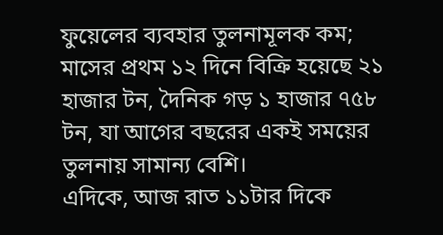ফুয়েলের ব্যবহার তুলনামূলক কম; মাসের প্রথম ১২ দিনে বিক্রি হয়েছে ২১ হাজার টন, দৈনিক গড় ১ হাজার ৭৫৮ টন, যা আগের বছরের একই সময়ের তুলনায় সামান্য বেশি।
এদিকে, আজ রাত ১১টার দিকে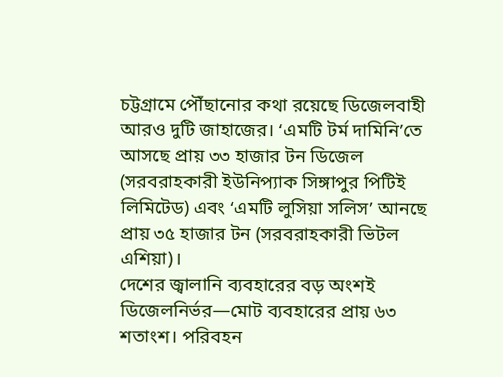চট্টগ্রামে পৌঁছানোর কথা রয়েছে ডিজেলবাহী আরও দুটি জাহাজের। ‘এমটি টর্ম দামিনি’তে আসছে প্রায় ৩৩ হাজার টন ডিজেল (সরবরাহকারী ইউনিপ্যাক সিঙ্গাপুর পিটিই লিমিটেড) এবং ‘এমটি লুসিয়া সলিস’ আনছে প্রায় ৩৫ হাজার টন (সরবরাহকারী ভিটল এশিয়া)।
দেশের জ্বালানি ব্যবহারের বড় অংশই ডিজেলনির্ভর—মোট ব্যবহারের প্রায় ৬৩ শতাংশ। পরিবহন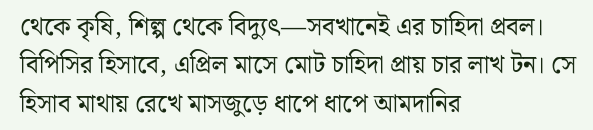থেকে কৃষি, শিল্প থেকে বিদ্যুৎ—সবখানেই এর চাহিদা প্রবল। বিপিসির হিসাবে, এপ্রিল মাসে মোট চাহিদা প্রায় চার লাখ টন। সে হিসাব মাথায় রেখে মাসজুড়ে ধাপে ধাপে আমদানির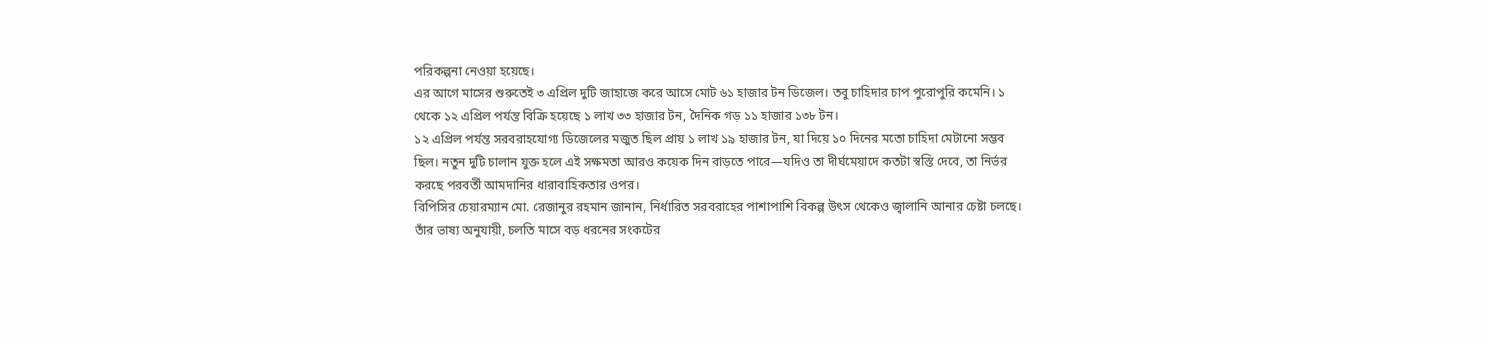পরিকল্পনা নেওয়া হয়েছে।
এর আগে মাসের শুরুতেই ৩ এপ্রিল দুটি জাহাজে করে আসে মোট ৬১ হাজার টন ডিজেল। তবু চাহিদার চাপ পুরোপুরি কমেনি। ১ থেকে ১২ এপ্রিল পর্যন্ত বিক্রি হয়েছে ১ লাখ ৩৩ হাজার টন, দৈনিক গড় ১১ হাজার ১৩৮ টন।
১২ এপ্রিল পর্যন্ত সরবরাহযোগ্য ডিজেলের মজুত ছিল প্রায় ১ লাখ ১৯ হাজার টন, যা দিয়ে ১০ দিনের মতো চাহিদা মেটানো সম্ভব ছিল। নতুন দুটি চালান যুক্ত হলে এই সক্ষমতা আরও কয়েক দিন বাড়তে পারে—যদিও তা দীর্ঘমেয়াদে কতটা স্বস্তি দেবে, তা নির্ভর করছে পরবর্তী আমদানির ধারাবাহিকতার ওপর।
বিপিসির চেয়ারম্যান মো. রেজানুর রহমান জানান, নির্ধারিত সরবরাহের পাশাপাশি বিকল্প উৎস থেকেও জ্বালানি আনার চেষ্টা চলছে। তাঁর ভাষ্য অনুযায়ী, চলতি মাসে বড় ধরনের সংকটের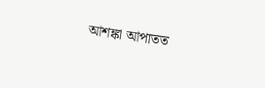আশঙ্কা আপাতত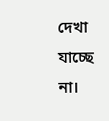দেখা যাচ্ছে না।